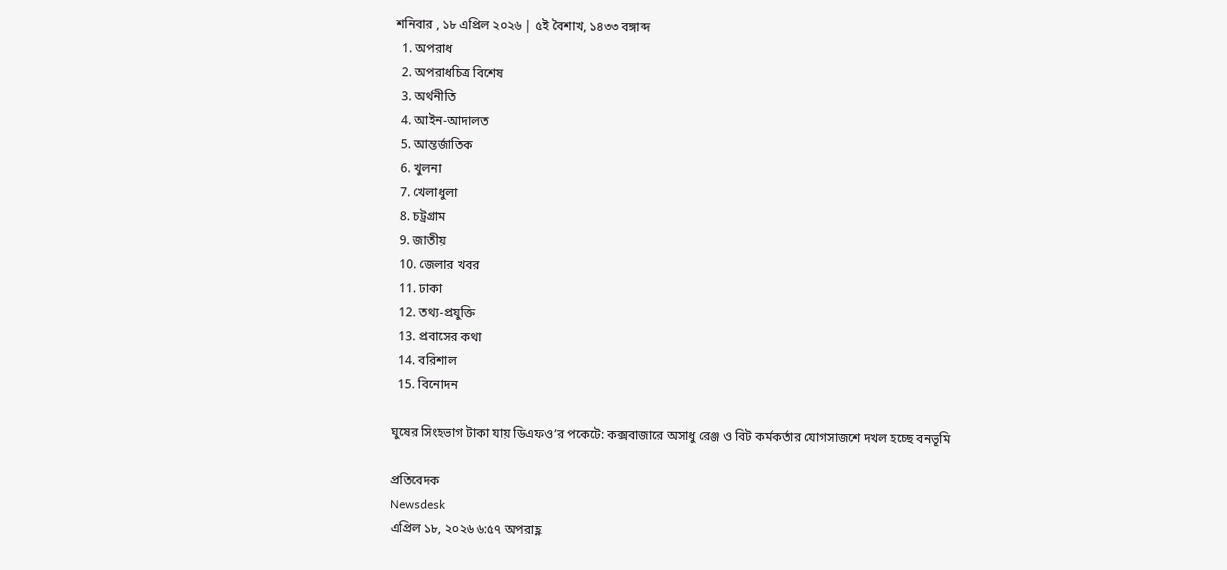শনিবার , ১৮ এপ্রিল ২০২৬ | ৫ই বৈশাখ, ১৪৩৩ বঙ্গাব্দ
  1. অপরাধ
  2. অপরাধচিত্র বিশেষ
  3. অর্থনীতি
  4. আইন-আদালত
  5. আন্তর্জাতিক
  6. খুলনা
  7. খেলাধুলা
  8. চট্রগ্রাম
  9. জাতীয়
  10. জেলার খবর
  11. ঢাকা
  12. তথ্য-প্রযুক্তি
  13. প্রবাসের কথা
  14. বরিশাল
  15. বিনোদন

ঘুষের সিংহভাগ টাকা যায় ডিএফও’র পকেটে: কক্সবাজারে অসাধু রেঞ্জ ও বিট কর্মকর্তার যোগসাজশে দখল হচ্ছে বনভূমি

প্রতিবেদক
Newsdesk
এপ্রিল ১৮, ২০২৬ ৬:৫৭ অপরাহ্ণ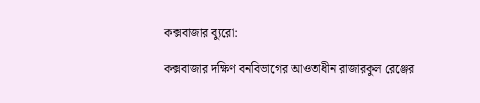কক্সবাজার ব্যুরো:

কক্সবাজার দক্ষিণ বনবিভাগের আওতাধীন রাজারকুল রেঞ্জের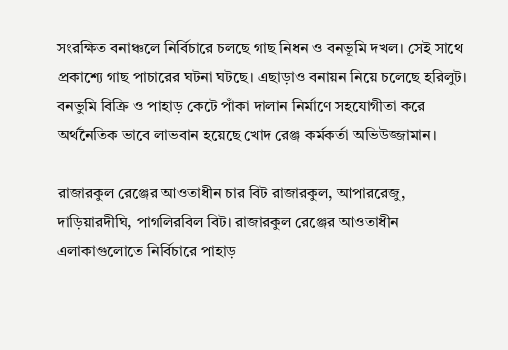সংরক্ষিত বনাঞ্চলে নির্বিচারে চলছে গাছ নিধন ও বনভূমি দখল। সেই সাথে প্রকাশ্যে গাছ পাচারের ঘটনা ঘটছে। এছাড়াও বনায়ন নিয়ে চলেছে হরিলুট। বনভুমি বিক্রি ও পাহাড় কেটে পাঁকা দালান নির্মাণে সহযোগীতা করে অর্থনৈতিক ভাবে লাভবান হয়েছে খোদ রেঞ্জ কর্মকর্তা অভিউজ্জামান।

রাজারকুল রেঞ্জের আওতাধীন চার বিট রাজারকুল, আপাররেজু, দাড়িয়ারদীঘি, পাগলিরবিল বিট। রাজারকুল রেঞ্জের আওতাধীন এলাকাগুলোতে নির্বিচারে পাহাড়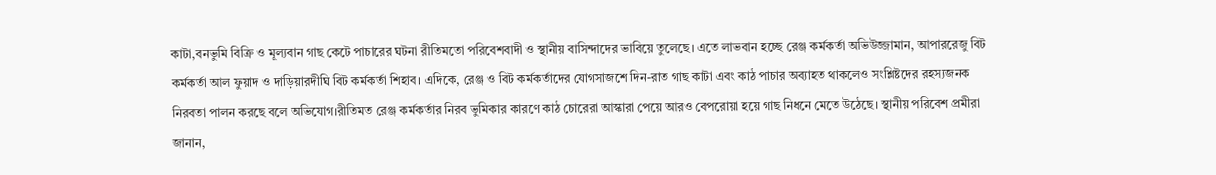কাটা,বনভুমি বিক্রি ও মূল্যবান গাছ কেটে পাচারের ঘটনা রীতিমতো পরিবেশবাদী ও স্থানীয় বাসিন্দাদের ভাবিয়ে তুলেছে। এতে লাভবান হচ্ছে রেঞ্জ কর্মকর্তা অভিউজ্জামান, আপাররেজু বিট কর্মকর্তা আল ফুয়াদ ও দাড়িয়ারদীঘি বিট কর্মকর্তা শিহাব। এদিকে, রেঞ্জ ও বিট কর্মকর্তাদের যোগসাজশে দিন-রাত গাছ কাটা এবং কাঠ পাচার অব্যাহত থাকলেও সংশ্লিষ্টদের রহস্যজনক নিরবতা পালন করছে বলে অভিযোগ।রীতিমত রেঞ্জ কর্মকর্তার নিরব ভুমিকার কারণে কাঠ চোরেরা আস্কারা পেয়ে আরও বেপরোয়া হয়ে গাছ নিধনে মেতে উঠেছে। স্থানীয় পরিবেশ প্রমীরা জানান,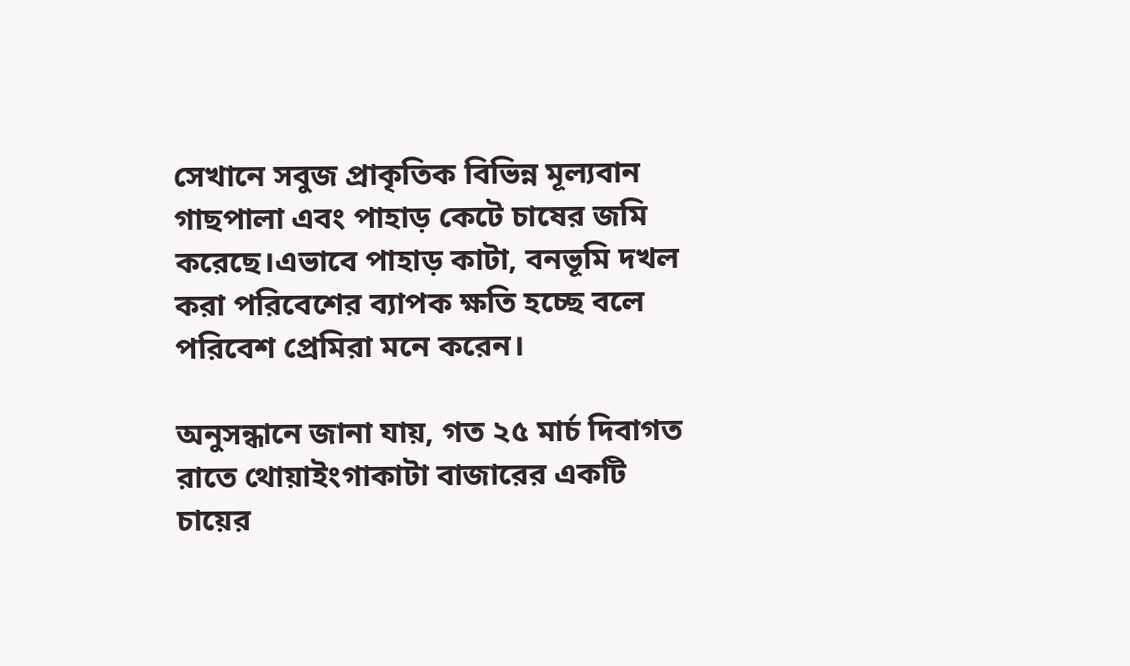সেখানে সবুজ প্রাকৃতিক বিভিন্ন মূল্যবান গাছপালা এবং পাহাড় কেটে চাষের জমি করেছে।এভাবে পাহাড় কাটা, বনভূমি দখল করা পরিবেশের ব্যাপক ক্ষতি হচ্ছে বলে পরিবেশ প্রেমিরা মনে করেন।

অনুসন্ধানে জানা যায়, গত ২৫ মার্চ দিবাগত রাতে থোয়াইংগাকাটা বাজারের একটি চায়ের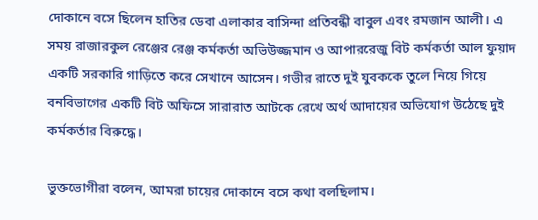দোকানে বসে ছিলেন হাতির ডেবা এলাকার বাসিন্দা প্রতিবন্ধী বাবুল এবং রমজান আলী। এ সময় রাজারকুল রেঞ্জের রেঞ্জ কর্মকর্তা অভিউজ্জমান ও আপাররেজু বিট কর্মকর্তা আল ফুয়াদ একটি সরকারি গাড়িতে করে সেখানে আসেন। গভীর রাতে দুই যুবককে তুলে নিয়ে গিয়ে বনবিভাগের একটি বিট অফিসে সারারাত আটকে রেখে অর্থ আদায়ের অভিযোগ উঠেছে দুই কর্মকর্তার বিরুদ্ধে।

ভুক্তভোগীরা বলেন, আমরা চায়ের দোকানে বসে কথা বলছিলাম।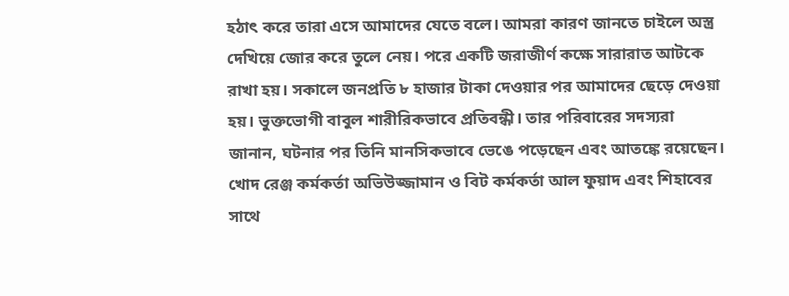হঠাৎ করে তারা এসে আমাদের যেতে বলে। আমরা কারণ জানতে চাইলে অস্ত্র দেখিয়ে জোর করে তুলে নেয়। পরে একটি জরাজীর্ণ কক্ষে সারারাত আটকে রাখা হয়। সকালে জনপ্রতি ৮ হাজার টাকা দেওয়ার পর আমাদের ছেড়ে দেওয়া হয়। ভুক্তভোগী বাবুল শারীরিকভাবে প্রতিবন্ধী। তার পরিবারের সদস্যরা জানান, ঘটনার পর তিনি মানসিকভাবে ভেঙে পড়েছেন এবং আতঙ্কে রয়েছেন। খোদ রেঞ্জ কর্মকর্তা অভিউজ্জামান ও বিট কর্মকর্তা আল ফুয়াদ এবং শিহাবের সাথে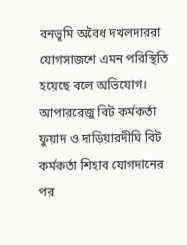বনভূমি অবৈধ দখলদাররা যোগসাজশে এমন পরিস্থিতি হয়েছে বলে অভিযোগ। আপাররেজু বিট কর্মকর্তা ফুয়াদ ও দাড়িয়ারদীঘি বিট কর্মকর্তা শিহাব যোগদানের পর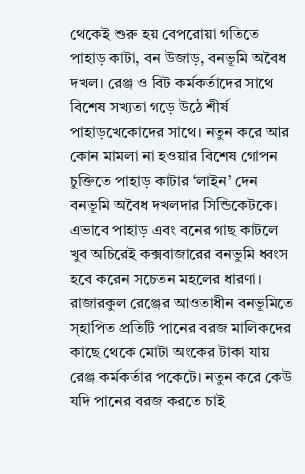থেকেই শুরু হয় বেপরোয়া গতিতে পাহাড় কাটা, বন উজাড়, বনভূমি অবৈধ দখল। রেঞ্জ ও বিট কর্মকর্তাদের সাথে বিশেষ সখ্যতা গড়ে উঠে শীর্ষ পাহাড়খেকোদের সাথে। নতুন করে আর কোন মামলা না হওয়ার বিশেষ গোপন চুক্তিতে পাহাড় কাটার ‘লাইন’ দেন বনভূমি অবৈধ দখলদার সিন্ডিকেটকে। এভাবে পাহাড় এবং বনের গাছ কাটলে খুব অচিরেই কক্সবাজারের বনভুমি ধ্বংস হবে করেন সচেতন মহলের ধারণা। রাজারকুল রেঞ্জের আওতাধীন বনভূমিতে স্হাপিত প্রতিটি পানের বরজ মালিকদের কাছে থেকে মোটা অংকের টাকা যায় রেঞ্জ কর্মকর্তার পকেটে। নতুন করে কেউ যদি পানের বরজ করতে চাই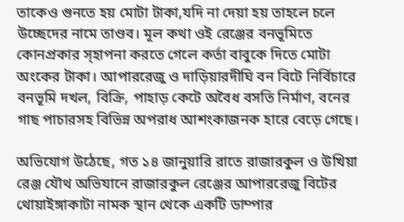তাকেও গুনতে হয় মোটা টাকা,যদি না দেয়া হয় তাহলে চলে উচ্ছেদের নামে তাণ্ডব। মূল কথা ওই রেঞ্জের বনভূমিতে কোনপ্রকার স্হাপনা করতে গেলে কর্তা বাবুকে দিতে মোটা অংকের টাকা। আপাররেজু ও দাড়িয়ারদীঘি বন বিটে নির্বিচারে বনভূমি দখল, বিক্রি, পাহাড় কেটে অবৈধ বসতি নির্মাণ, বনের গাছ পাচারসহ বিভিন্ন অপরাধ আশংকাজনক হারে বেড়ে গেছে।

অভিযোগ উঠেছে, গত ১৪ জানুয়ারি রাতে রাজারকুল ও উখিয়া রেঞ্জ যৌথ অভিযানে রাজারকুল রেঞ্জের আপাররেজু বিটের থোয়াইঙ্গাকাটা নামক স্থান থেকে একটি ডাম্পার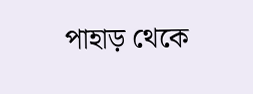পাহাড় থেকে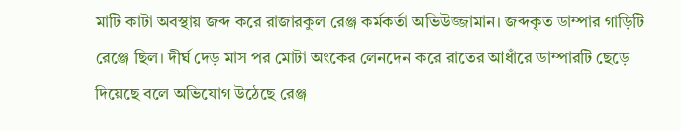মাটি কাটা অবস্থায় জব্দ করে রাজারকুল রেঞ্জ কর্মকর্তা অভিউজ্জামান। জব্দকৃত ডাম্পার গাড়িটি রেঞ্জে ছিল। দীর্ঘ দেড় মাস পর মোটা অংকের লেনদেন করে রাতের আধাঁরে ডাম্পারটি ছেড়ে দিয়েছে বলে অভিযোগ উঠেছে রেঞ্জ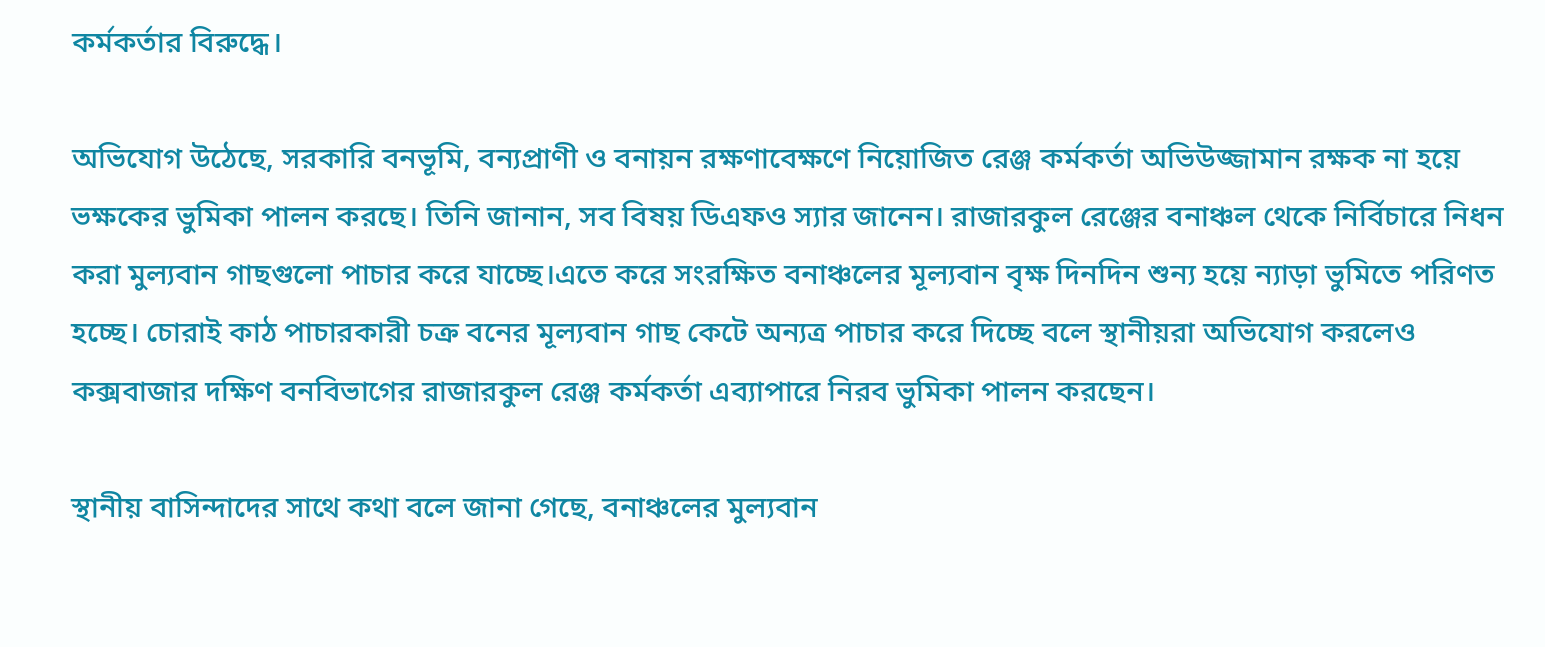কর্মকর্তার বিরুদ্ধে।

অভিযোগ উঠেছে, সরকারি বনভূমি, বন্যপ্রাণী ও বনায়ন রক্ষণাবেক্ষণে নিয়োজিত রেঞ্জ কর্মকর্তা অভিউজ্জামান রক্ষক না হয়ে ভক্ষকের ভুমিকা পালন করছে। তিনি জানান, সব বিষয় ডিএফও স্যার জানেন। রাজারকুল রেঞ্জের বনাঞ্চল থেকে নির্বিচারে নিধন করা মুল্যবান গাছগুলো পাচার করে যাচ্ছে।এতে করে সংরক্ষিত বনাঞ্চলের মূল্যবান বৃক্ষ দিনদিন শুন্য হয়ে ন্যাড়া ভুমিতে পরিণত হচ্ছে। চোরাই কাঠ পাচারকারী চক্র বনের মূল্যবান গাছ কেটে অন্যত্র পাচার করে দিচ্ছে বলে স্থানীয়রা অভিযোগ করলেও কক্সবাজার দক্ষিণ বনবিভাগের রাজারকুল রেঞ্জ কর্মকর্তা এব্যাপারে নিরব ভুমিকা পালন করছেন।

স্থানীয় বাসিন্দাদের সাথে কথা বলে জানা গেছে, বনাঞ্চলের মুল্যবান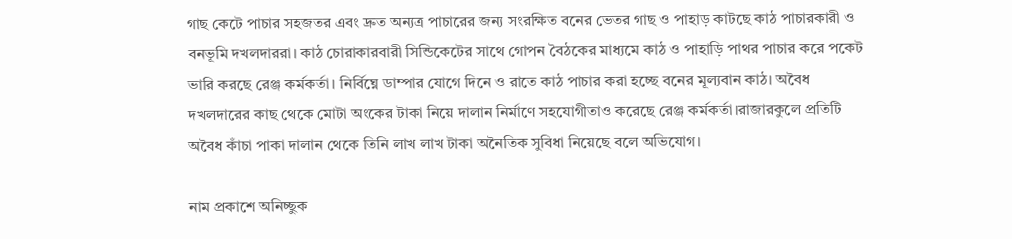গাছ কেটে পাচার সহজতর এবং দ্রুত অন্যত্র পাচারের জন্য সংরক্ষিত বনের ভেতর গাছ ও পাহাড় কাটছে কাঠ পাচারকারী ও বনভূমি দখলদাররা। কাঠ চোরাকারবারী সিন্ডিকেটের সাথে গোপন বৈঠকের মাধ্যমে কাঠ ও পাহাড়ি পাথর পাচার করে পকেট ভারি করছে রেঞ্জ কর্মকর্তা। নির্বিঘ্নে ডাম্পার যোগে দিনে ও রাতে কাঠ পাচার করা হচ্ছে বনের মূল্যবান কাঠ। অবৈধ দখলদারের কাছ থেকে মোটা অংকের টাকা নিয়ে দালান নির্মাণে সহযোগীতাও করেছে রেঞ্জ কর্মকর্তা।রাজারকুলে প্রতিটি অবৈধ কাঁচা পাকা দালান থেকে তিনি লাখ লাখ টাকা অনৈতিক সুবিধা নিয়েছে বলে অভিযোগ।

নাম প্রকাশে অনিচ্ছুক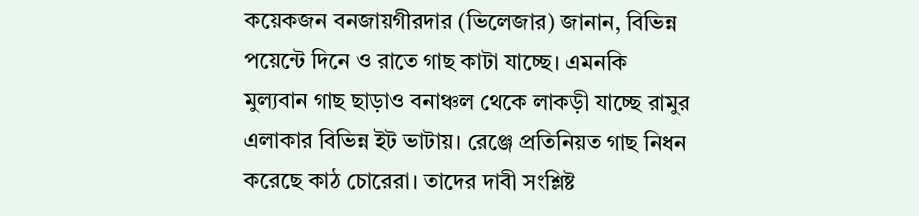কয়েকজন বনজায়গীরদার (ভিলেজার) জানান, বিভিন্ন পয়েন্টে দিনে ও রাতে গাছ কাটা যাচ্ছে। এমনকি মুল্যবান গাছ ছাড়াও বনাঞ্চল থেকে লাকড়ী যাচ্ছে রামুর এলাকার বিভিন্ন ইট ভাটায়। রেঞ্জে প্রতিনিয়ত গাছ নিধন করেছে কাঠ চোরেরা। তাদের দাবী সংশ্লিষ্ট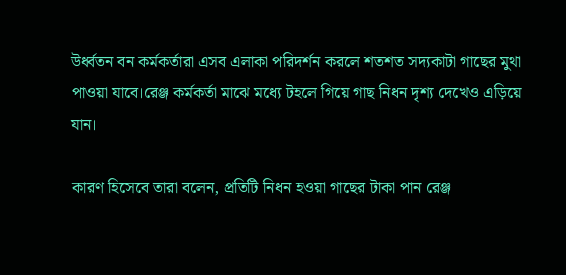উর্ধ্বতন বন কর্মকর্তারা এসব এলাকা পরিদর্শন করলে শতশত সদ্যকাটা গাছের মুথা পাওয়া যাবে।রেঞ্জ কর্মকর্তা মাঝে মধ্যে টহলে গিয়ে গাছ নিধন দৃশ্য দেখেও এড়িয়ে যান।

কারণ হিসেবে তারা বলেন, প্রতিটি নিধন হওয়া গাছের টাকা পান রেঞ্জ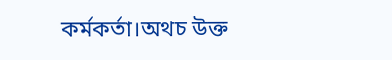কর্মকর্তা।অথচ উক্ত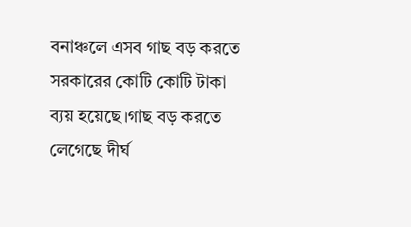বনাঞ্চলে এসব গাছ বড় করতে সরকারের কোটি কোটি টাকা ব্যয় হয়েছে।গাছ বড় করতে লেগেছে দীর্ঘ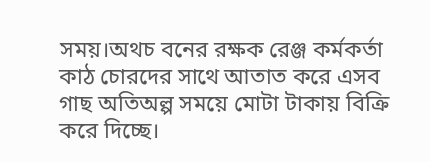সময়।অথচ বনের রক্ষক রেঞ্জ কর্মকর্তা কাঠ চোরদের সাথে আতাত করে এসব গাছ অতিঅল্প সময়ে মোটা টাকায় বিক্রি করে দিচ্ছে।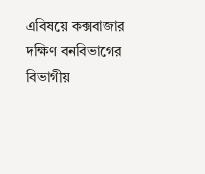এবিষয়ে কক্সবাজার দক্ষিণ বনবিভাগের বিভাগীয়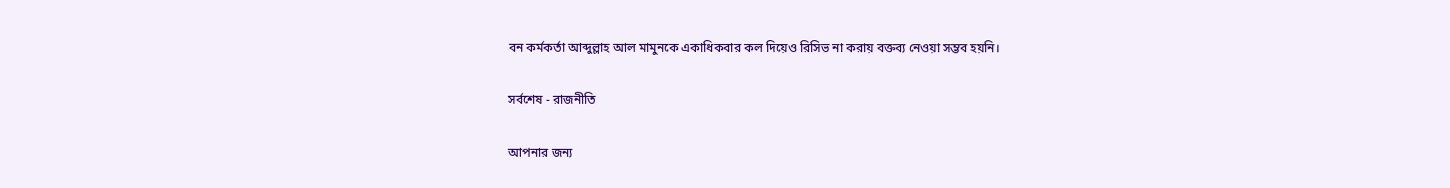বন কর্মকর্তা আব্দুল্লাহ আল মামুনকে একাধিকবার কল দিয়েও রিসিভ না করায় বক্তব্য নেওয়া সম্ভব হয়নি।

সর্বশেষ - রাজনীতি

আপনার জন্য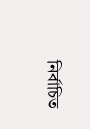নির্বাচিত